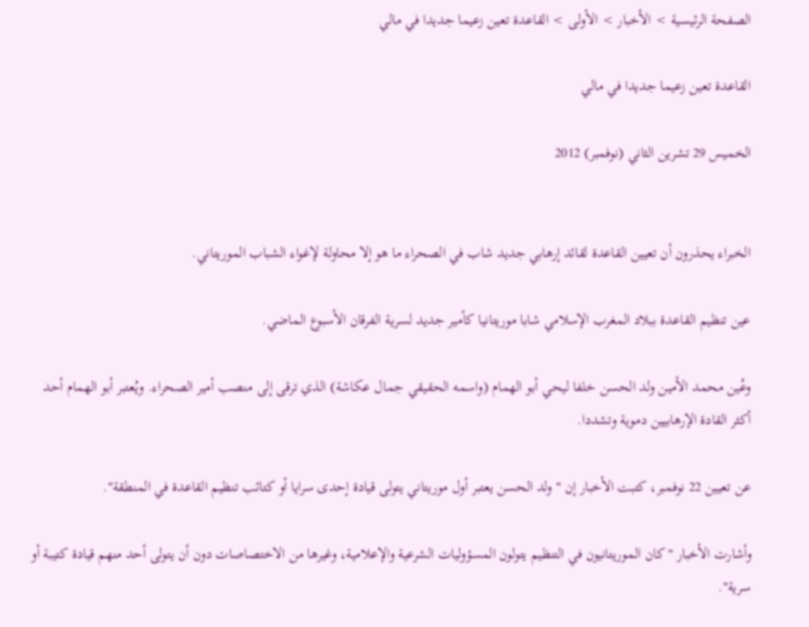الصفحة الرئيسية > الأخبار > الأولى > القاعدة تعين زعيما جديدا في مالي

القاعدة تعين زعيما جديدا في مالي

الخميس 29 تشرين الثاني (نوفمبر) 2012


الخبراء يحذرون أن تعيين القاعدة لقائد إرهابي جديد شاب في الصحراء ما هو إلا محاولة لإغواء الشباب الموريتاني.

عين تنظيم القاعدة ببلاد المغرب الإسلامي شابا موريتانيا كأمير جديد لسرية الفرقان الأسبوع الماضي.

وعُين محمد الأمين ولد الحسن خلفا ليحي أبو الهمام (واسمه الحقيقي جمال عكاشة) الذي ترقى إلى منصب أمير الصحراء. ويُعتبر أبو الهمام أحد أكثر القادة الإرهابيين دموية وتشددا.

عن تعيين 22 نوفمبر، كتبت الأخبار إن "ولد الحسن يعتبر أول موريتاني يتولى قيادة إحدى سرايا أو كتائب تنظيم القاعدة في المنطقة".

وأشارت الأخبار "كان الموريتانيون في التنظيم يتولون المسؤوليات الشرعية والإعلامية، وغيرها من الاختصاصات دون أن يتولى أحد منهم قيادة كتيبة أو سرية".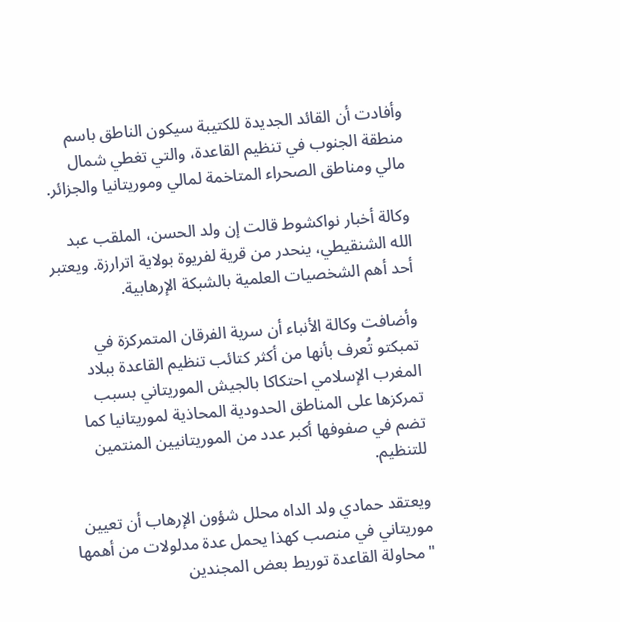وأفادت أن القائد الجديدة للكتيبة سيكون الناطق باسم منطقة الجنوب في تنظيم القاعدة، والتي تغطي شمال مالي ومناطق الصحراء المتاخمة لمالي وموريتانيا والجزائر.

وكالة أخبار نواكشوط قالت إن ولد الحسن، الملقب عبد الله الشنقيطي، ينحدر من قرية لفريوة بولاية اترارزة. ويعتبر أحد أهم الشخصيات العلمية بالشبكة الإرهابية.

وأضافت وكالة الأنباء أن سرية الفرقان المتمركزة في تمبكتو تُعرف بأنها من أكثر كتائب تنظيم القاعدة ببلاد المغرب الإسلامي احتكاكا بالجيش الموريتاني بسبب تمركزها على المناطق الحدودية المحاذية لموريتانيا كما تضم في صفوفها أكبر عدد من الموريتانيين المنتمين للتنظيم.

ويعتقد حمادي ولد الداه محلل شؤون الإرهاب أن تعيين موريتاني في منصب كهذا يحمل عدة مدلولات من أهمها "محاولة القاعدة توريط بعض المجندين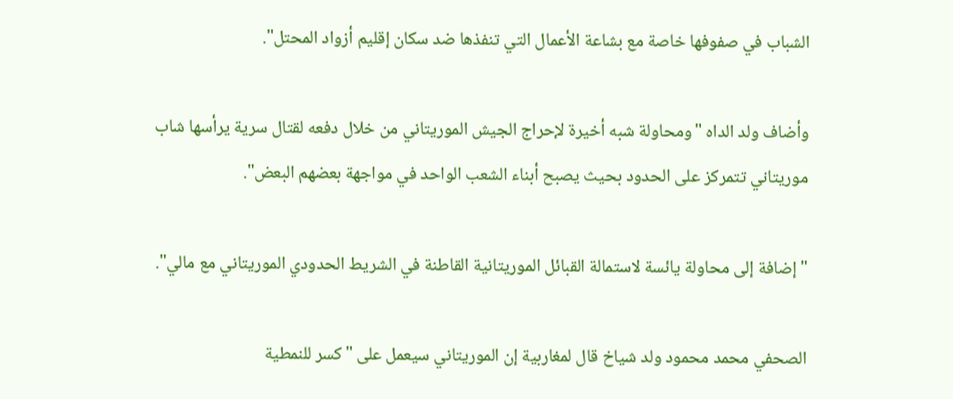الشباب في صفوفها خاصة مع بشاعة الأعمال التي تنفذها ضد سكان إقليم أزواد المحتل".

وأضاف ولد الداه "ومحاولة شبه أخيرة لإحراج الجيش الموريتاني من خلال دفعه لقتال سرية يرأسها شاب موريتاني تتمركز على الحدود بحيث يصبح أبناء الشعب الواحد في مواجهة بعضهم البعض".

"إضافة إلى محاولة يائسة لاستمالة القبائل الموريتانية القاطنة في الشريط الحدودي الموريتاني مع مالي".

الصحفي محمد محمود ولد شياخ قال لمغاربية إن الموريتاني سيعمل على "كسر للنمطية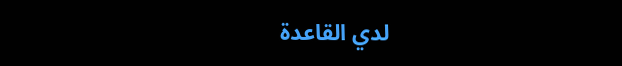لدي القاعدة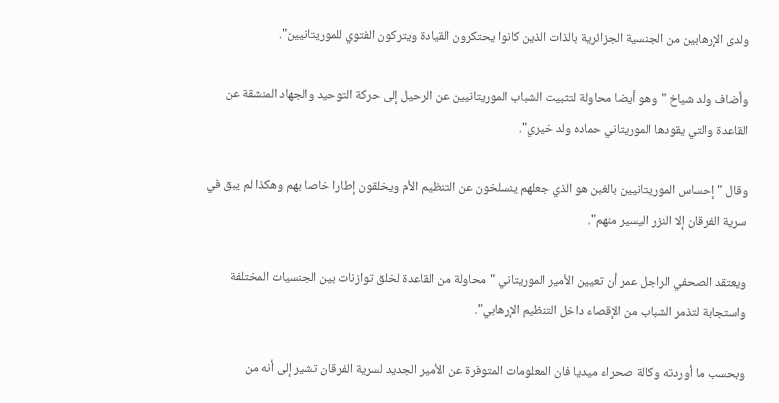ولدى الإرهابين من الجنسية الجزائرية بالذات الذين كانوا يحتكرون القيادة ويتركون الفتوي للموريتانيين".

وأضاف ولد شياخ "وهو أيضا محاولة لتثبيت الشباب الموريتانيين عن الرحيل إلى حركة التوحيد والجهاد المنشقة عن القاعدة والتي يقودها الموريتاني حماده ولد خيري".

وقال "إحساس الموريتانيين بالغبن هو الذي جعلهم ينسلخون عن التنظيم الأم ويخلقون إطارا خاصا بهم وهكذا لم يبق في سرية الفرقان إلا النزر اليسير منهم".

ويعتقد الصحفي الراجل عمر أن تعيين الأمير الموريتاني "محاولة من القاعدة لخلق توازنات بين الجنسيات المختلفة واستجابة لتذمر الشباب من الإقصاء داخل التنظيم الإرهابي".

وبحسب ما أوردته وكالة صحراء ميديا فان المعلومات المتوفرة عن الأمير الجديد لسرية الفرقان تشير إلى أنه من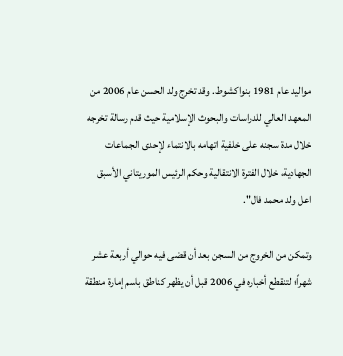مواليد عام 1981 بنواكشوط. وقد تخرج ولد الحسن عام 2006 من المعهد العالي للدراسات والبحوث الإسلامية حيث قدم رسالة تخرجه خلال مدة سجنه على خلفية اتهامه بالانتماء لإحدى الجماعات الجهادية، خلال الفترة الانتقالية وحكم الرئيس الموريتاني الأسبق اعل ولد محمد فال".

وتمكن من الخروج من السجن بعد أن قضى فيه حوالي أربعة عشر شهراً؛ لتنقطع أخباره في 2006 قبل أن يظهر كناطق باسم إمارة منطقة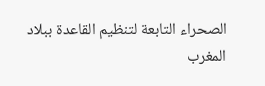الصحراء التابعة لتنظيم القاعدة ببلاد المغرب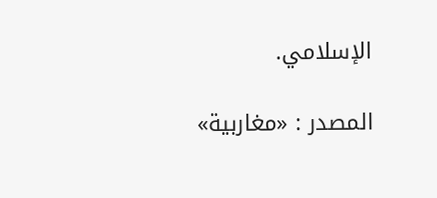الإسلامي.

المصدر : «مغاربية»